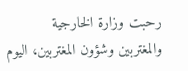رحبت وزارة الخارجية والمغتربين وشؤون المغتربين، اليوم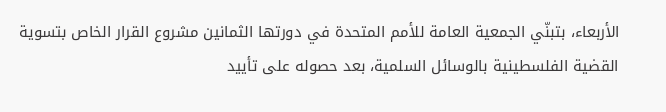الأربعاء، بتبنّي الجمعية العامة للأمم المتحدة في دورتها الثمانين مشروع القرار الخاص بتسوية القضية الفلسطينية بالوسائل السلمية، بعد حصوله على تأييد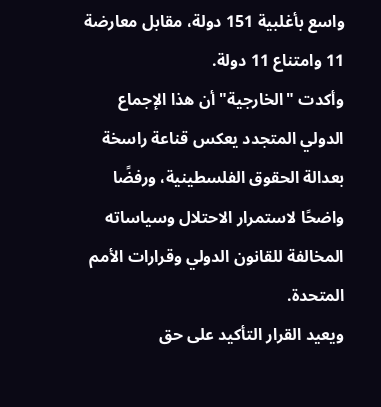واسع بأغلبية 151 دولة، مقابل معارضة 11 وامتناع 11 دولة.
وأكدت "الخارجية" أن هذا الإجماع الدولي المتجدد يعكس قناعة راسخة بعدالة الحقوق الفلسطينية، ورفضًا واضحًا لاستمرار الاحتلال وسياساته المخالفة للقانون الدولي وقرارات الأمم المتحدة.
ويعيد القرار التأكيد على حق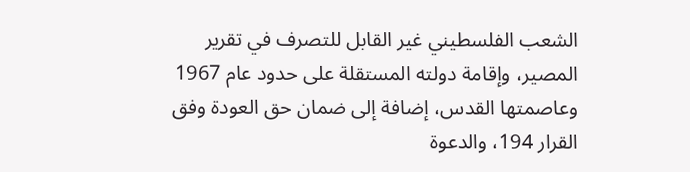الشعب الفلسطيني غير القابل للتصرف في تقرير المصير، وإقامة دولته المستقلة على حدود عام 1967 وعاصمتها القدس، إضافة إلى ضمان حق العودة وفق القرار 194، والدعوة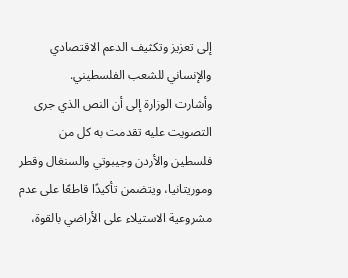إلى تعزيز وتكثيف الدعم الاقتصادي والإنساني للشعب الفلسطيني.
وأشارت الوزارة إلى أن النص الذي جرى التصويت عليه تقدمت به كل من فلسطين والأردن وجيبوتي والسنغال وقطر وموريتانيا، ويتضمن تأكيدًا قاطعًا على عدم مشروعية الاستيلاء على الأراضي بالقوة،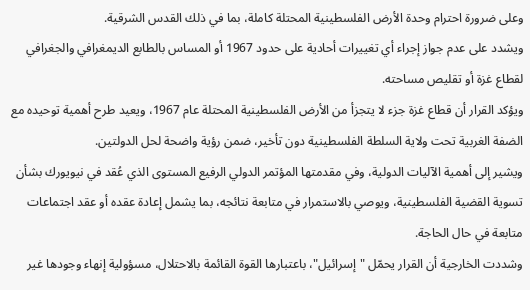وعلى ضرورة احترام وحدة الأرض الفلسطينية المحتلة كاملة، بما في ذلك القدس الشرقية.
ويشدد على عدم جواز إجراء أي تغييرات أحادية على حدود 1967 أو المساس بالطابع الديمغرافي والجغرافي لقطاع غزة أو تقليص مساحته.
ويؤكد القرار أن قطاع غزة جزء لا يتجزأ من الأرض الفلسطينية المحتلة عام 1967، ويعيد طرح أهمية توحيده مع الضفة الغربية تحت ولاية السلطة الفلسطينية دون تأخير، ضمن رؤية واضحة لحل الدولتين.
ويشير إلى أهمية الآليات الدولية، وفي مقدمتها المؤتمر الدولي الرفيع المستوى الذي عُقد في نيويورك بشأن تسوية القضية الفلسطينية، ويوصي بالاستمرار في متابعة نتائجه، بما يشمل إعادة عقده أو عقد اجتماعات متابعة في حال الحاجة.
وشددت الخارجية أن القرار يحمّل "إسرائيل"، باعتبارها القوة القائمة بالاحتلال، مسؤولية إنهاء وجودها غير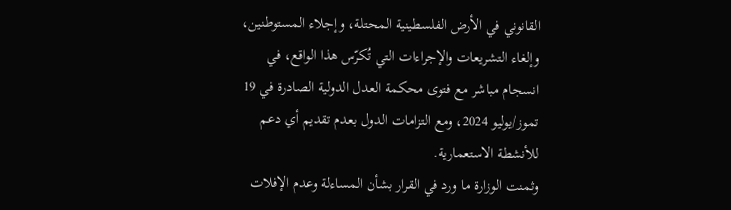القانوني في الأرض الفلسطينية المحتلة، وإجلاء المستوطنين، وإلغاء التشريعات والإجراءات التي تُكرّس هذا الواقع، في انسجام مباشر مع فتوى محكمة العدل الدولية الصادرة في 19 تموز/يوليو 2024، ومع التزامات الدول بعدم تقديم أي دعم للأنشطة الاستعمارية.
وثمنت الوزارة ما ورد في القرار بشأن المساءلة وعدم الإفلات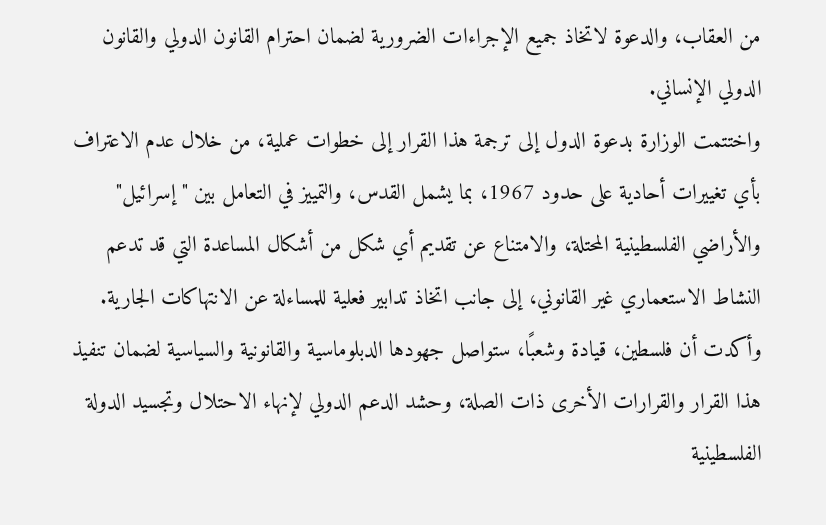من العقاب، والدعوة لاتخاذ جميع الإجراءات الضرورية لضمان احترام القانون الدولي والقانون الدولي الإنساني.
واختتمت الوزارة بدعوة الدول إلى ترجمة هذا القرار إلى خطوات عملية، من خلال عدم الاعتراف بأي تغييرات أحادية على حدود 1967، بما يشمل القدس، والتمييز في التعامل بين "إسرائيل" والأراضي الفلسطينية المحتلة، والامتناع عن تقديم أي شكل من أشكال المساعدة التي قد تدعم النشاط الاستعماري غير القانوني، إلى جانب اتخاذ تدابير فعلية للمساءلة عن الانتهاكات الجارية.
وأكدت أن فلسطين، قيادة وشعبًا، ستواصل جهودها الدبلوماسية والقانونية والسياسية لضمان تنفيذ هذا القرار والقرارات الأخرى ذات الصلة، وحشد الدعم الدولي لإنهاء الاحتلال وتجسيد الدولة الفلسطينية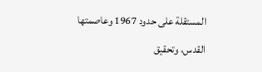المستقلة على حدود 1967 وعاصمتها القدس، وتحقيق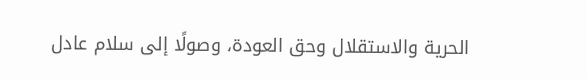الحرية والاستقلال وحق العودة، وصولًا إلى سلام عادل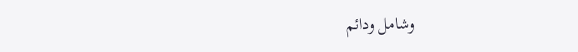وشامل ودائم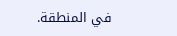في المنطقة.